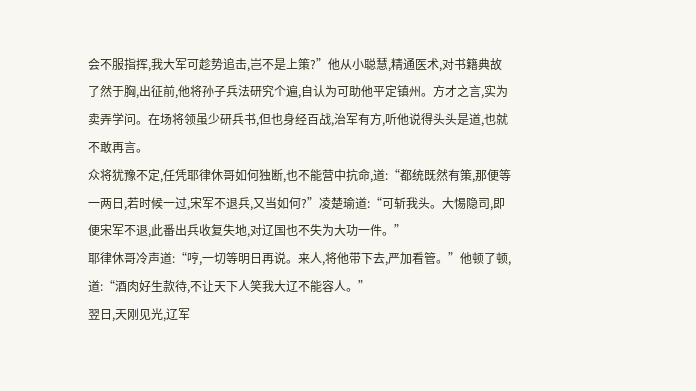会不服指挥,我大军可趁势追击,岂不是上策?”他从小聪慧,精通医术,对书籍典故了然于胸,出征前,他将孙子兵法研究个遍,自认为可助他平定镇州。方才之言,实为卖弄学问。在场将领虽少研兵书,但也身经百战,治军有方,听他说得头头是道,也就不敢再言。
众将犹豫不定,任凭耶律休哥如何独断,也不能营中抗命,道:“都统既然有策,那便等一两日,若时候一过,宋军不退兵,又当如何?”凌楚瑜道:“可斩我头。大惕隐司,即便宋军不退,此番出兵收复失地,对辽国也不失为大功一件。”
耶律休哥冷声道:“哼,一切等明日再说。来人,将他带下去,严加看管。”他顿了顿,道:“酒肉好生款待,不让天下人笑我大辽不能容人。”
翌日,天刚见光,辽军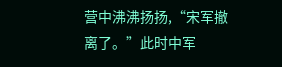营中沸沸扬扬,“宋军撤离了。”此时中军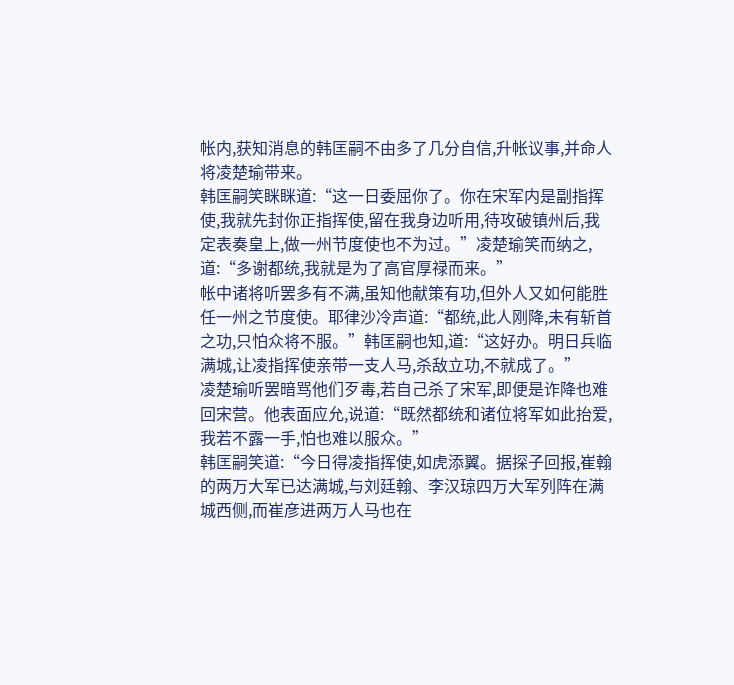帐内,获知消息的韩匡嗣不由多了几分自信,升帐议事,并命人将凌楚瑜带来。
韩匡嗣笑眯眯道:“这一日委屈你了。你在宋军内是副指挥使,我就先封你正指挥使,留在我身边听用,待攻破镇州后,我定表奏皇上,做一州节度使也不为过。”凌楚瑜笑而纳之,道:“多谢都统,我就是为了高官厚禄而来。”
帐中诸将听罢多有不满,虽知他献策有功,但外人又如何能胜任一州之节度使。耶律沙冷声道:“都统,此人刚降,未有斩首之功,只怕众将不服。”韩匡嗣也知,道:“这好办。明日兵临满城,让凌指挥使亲带一支人马,杀敌立功,不就成了。”
凌楚瑜听罢暗骂他们歹毒,若自己杀了宋军,即便是诈降也难回宋营。他表面应允,说道:“既然都统和诸位将军如此抬爱,我若不露一手,怕也难以服众。”
韩匡嗣笑道:“今日得凌指挥使,如虎添翼。据探子回报,崔翰的两万大军已达满城,与刘廷翰、李汉琼四万大军列阵在满城西侧,而崔彦进两万人马也在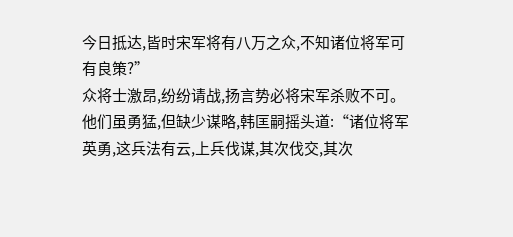今日抵达,皆时宋军将有八万之众,不知诸位将军可有良策?”
众将士激昂,纷纷请战,扬言势必将宋军杀败不可。他们虽勇猛,但缺少谋略,韩匡嗣摇头道:“诸位将军英勇,这兵法有云,上兵伐谋,其次伐交,其次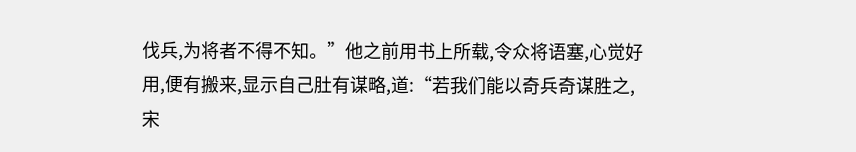伐兵,为将者不得不知。”他之前用书上所载,令众将语塞,心觉好用,便有搬来,显示自己肚有谋略,道:“若我们能以奇兵奇谋胜之,宋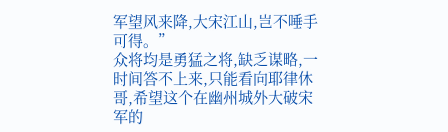军望风来降,大宋江山,岂不唾手可得。”
众将均是勇猛之将,缺乏谋略,一时间答不上来,只能看向耶律休哥,希望这个在幽州城外大破宋军的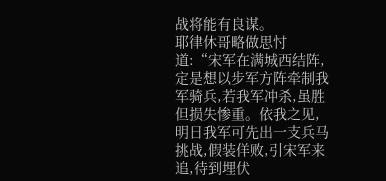战将能有良谋。
耶律休哥略做思忖道:“宋军在满城西结阵,定是想以步军方阵牵制我军骑兵,若我军冲杀,虽胜但损失惨重。依我之见,明日我军可先出一支兵马挑战,假装佯败,引宋军来追,待到埋伏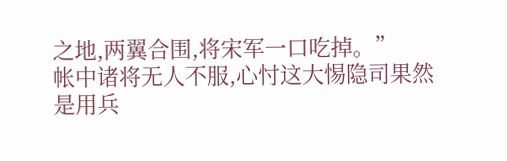之地,两翼合围,将宋军一口吃掉。”
帐中诸将无人不服,心忖这大惕隐司果然是用兵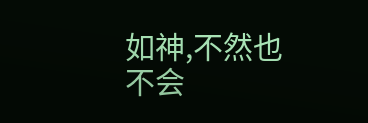如神,不然也不会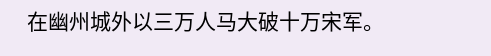在幽州城外以三万人马大破十万宋军。